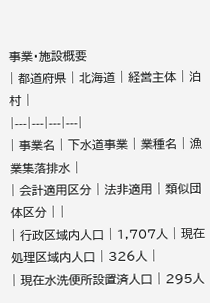事業・施設概要
| 都道府県 | 北海道 | 経営主体 | 泊村 |
|---|---|---|---|
| 事業名 | 下水道事業 | 業種名 | 漁業集落排水 |
| 会計適用区分 | 法非適用 | 類似団体区分 | |
| 行政区域内人口 | 1,707人 | 現在処理区域内人口 | 326人 |
| 現在水洗便所設置済人口 | 295人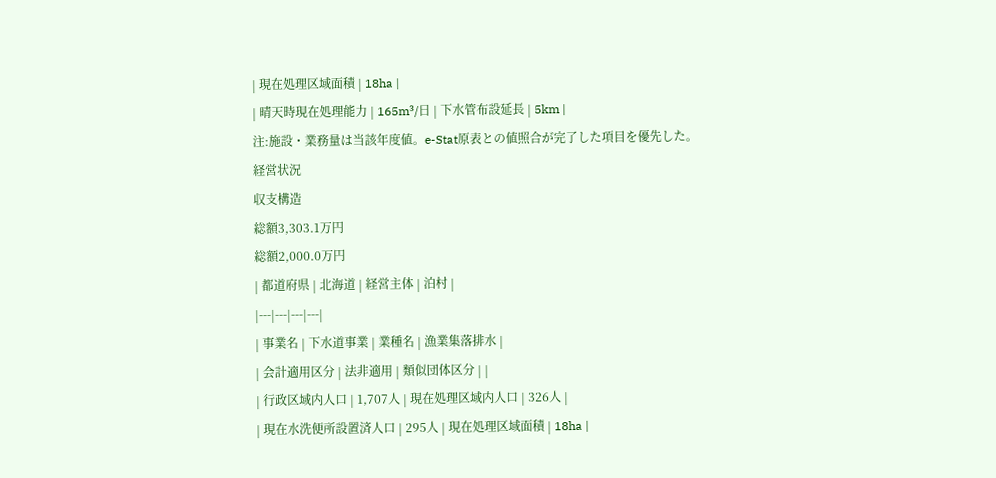| 現在処理区域面積 | 18ha |
| 晴天時現在処理能力 | 165m³/日 | 下水管布設延長 | 5km |
注:施設・業務量は当該年度値。e-Stat原表との値照合が完了した項目を優先した。
経営状況
収支構造
総額3,303.1万円
総額2,000.0万円
| 都道府県 | 北海道 | 経営主体 | 泊村 |
|---|---|---|---|
| 事業名 | 下水道事業 | 業種名 | 漁業集落排水 |
| 会計適用区分 | 法非適用 | 類似団体区分 | |
| 行政区域内人口 | 1,707人 | 現在処理区域内人口 | 326人 |
| 現在水洗便所設置済人口 | 295人 | 現在処理区域面積 | 18ha |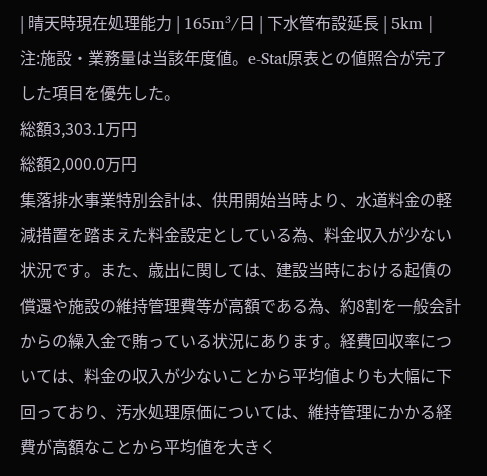| 晴天時現在処理能力 | 165m³/日 | 下水管布設延長 | 5km |
注:施設・業務量は当該年度値。e-Stat原表との値照合が完了した項目を優先した。
総額3,303.1万円
総額2,000.0万円
集落排水事業特別会計は、供用開始当時より、水道料金の軽減措置を踏まえた料金設定としている為、料金収入が少ない状況です。また、歳出に関しては、建設当時における起債の償還や施設の維持管理費等が高額である為、約8割を一般会計からの繰入金で賄っている状況にあります。経費回収率については、料金の収入が少ないことから平均値よりも大幅に下回っており、汚水処理原価については、維持管理にかかる経費が高額なことから平均値を大きく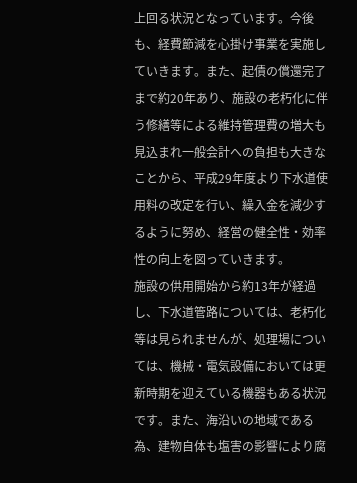上回る状況となっています。今後も、経費節減を心掛け事業を実施していきます。また、起債の償還完了まで約20年あり、施設の老朽化に伴う修繕等による維持管理費の増大も見込まれ一般会計への負担も大きなことから、平成29年度より下水道使用料の改定を行い、繰入金を減少するように努め、経営の健全性・効率性の向上を図っていきます。
施設の供用開始から約13年が経過し、下水道管路については、老朽化等は見られませんが、処理場については、機械・電気設備においては更新時期を迎えている機器もある状況です。また、海沿いの地域である為、建物自体も塩害の影響により腐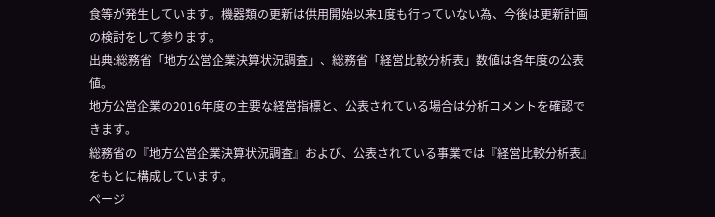食等が発生しています。機器類の更新は供用開始以来1度も行っていない為、今後は更新計画の検討をして参ります。
出典:総務省「地方公営企業決算状況調査」、総務省「経営比較分析表」数値は各年度の公表値。
地方公営企業の2016年度の主要な経営指標と、公表されている場合は分析コメントを確認できます。
総務省の『地方公営企業決算状況調査』および、公表されている事業では『経営比較分析表』をもとに構成しています。
ページ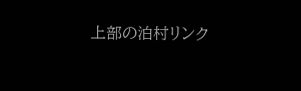上部の泊村リンク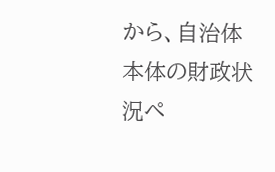から、自治体本体の財政状況ペ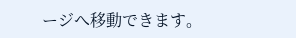ージへ移動できます。